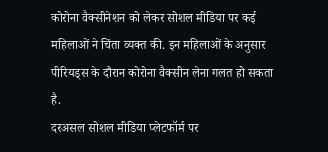कोरोना वैक्सीनेशन को लेकर सोशल मीडिया पर कई महिलाओं ने चिंता व्यक्त की. इन महिलाओं के अनुसार पीरियड्स के दौरान कोरोना वैक्सीन लेना गलत हो सकता है.
दरअसल सोशल मीडिया प्लेटफॉर्म पर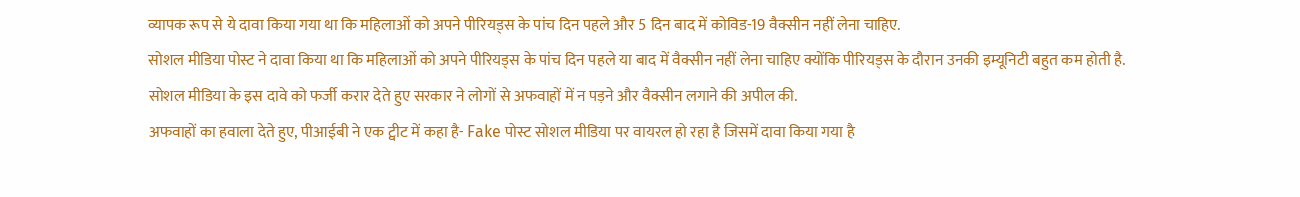व्यापक रूप से ये दावा किया गया था कि महिलाओं को अपने पीरियड्स के पांच दिन पहले और 5 दिन बाद में कोविड-19 वैक्सीन नहीं लेना चाहिए.
सोशल मीडिया पोस्ट ने दावा किया था कि महिलाओं को अपने पीरियड्स के पांच दिन पहले या बाद में वैक्सीन नहीं लेना चाहिए क्योंकि पीरियड्स के दौरान उनकी इम्यूनिटी बहुत कम होती है.
सोशल मीडिया के इस दावे को फर्जी करार देते हुए सरकार ने लोगों से अफवाहों में न पड़ने और वैक्सीन लगाने की अपील की.
अफवाहों का हवाला देते हुए, पीआईबी ने एक ट्वीट में कहा है- Fake पोस्ट सोशल मीडिया पर वायरल हो रहा है जिसमें दावा किया गया है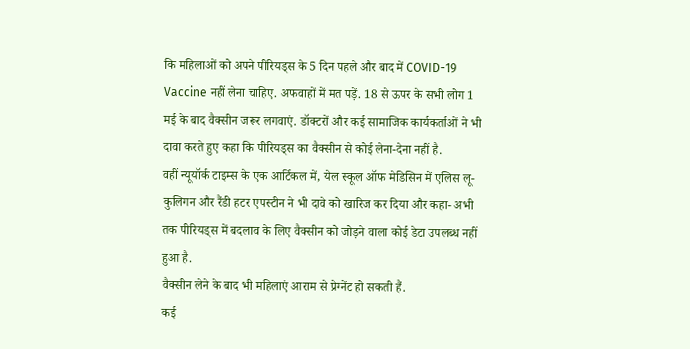कि महिलाओं को अपने पीरियड्स के 5 दिन पहले और बाद में COVID-19 Vaccine नहीं लेना चाहिए. अफवाहों में मत पड़ें. 18 से ऊपर के सभी लोग 1 मई के बाद वैक्सीन जरूर लगवाएं. डॉक्टरों और कई सामाजिक कार्यकर्ताओं ने भी दावा करते हुए कहा कि पीरियड्स का वैक्सीन से कोई लेना-देना नहीं है.
वहीं न्यूयॉर्क टाइम्स के एक आर्टिकल में, येल स्कूल ऑफ मेडिसिन में एलिस लू-कुलिगन और रैंडी हटर एपस्टीन ने भी दावे को खारिज कर दिया और कहा- अभी तक पीरियड्स में बदलाव के लिए वैक्सीन को जोड़ने वाला कोई डेटा उपलब्ध नहीं हुआ है.
वैक्सीन लेने के बाद भी महिलाएं आराम से प्रेग्नेंट हो सकती हैं.
कई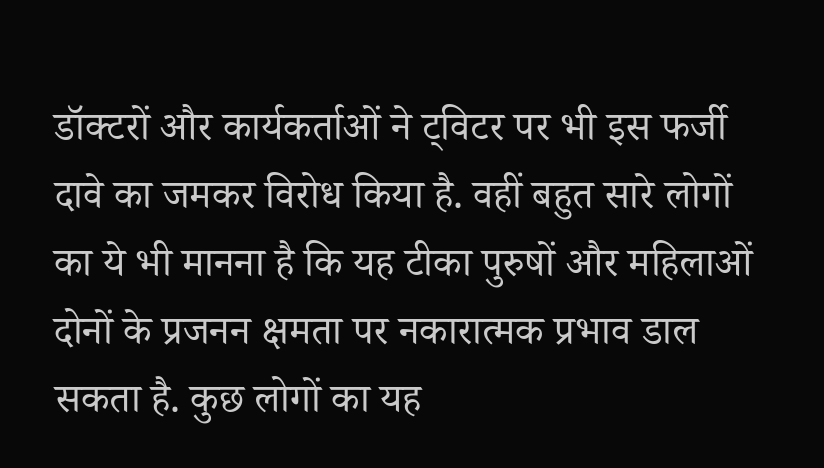डॉक्टरों और कार्यकर्ताओं ने ट्विटर पर भी इस फर्जी दावे का जमकर विरोध किया है. वहीं बहुत सारे लोगों का ये भी मानना है कि यह टीका पुरुषों और महिलाओं दोनों के प्रजनन क्षमता पर नकारात्मक प्रभाव डाल सकता है. कुछ लोगों का यह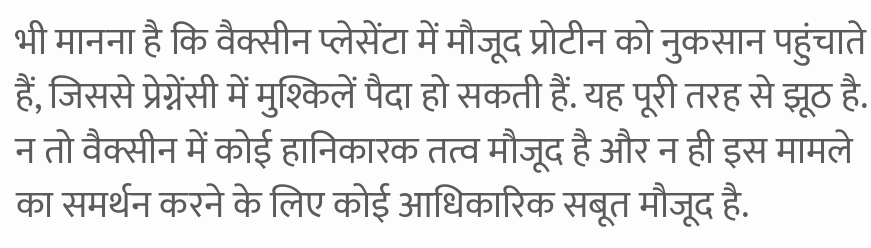भी मानना है कि वैक्सीन प्लेसेंटा में मौजूद प्रोटीन को नुकसान पहुंचाते हैं, जिससे प्रेग्नेंसी में मुश्किलें पैदा हो सकती हैं. यह पूरी तरह से झूठ है. न तो वैक्सीन में कोई हानिकारक तत्व मौजूद है और न ही इस मामले का समर्थन करने के लिए कोई आधिकारिक सबूत मौजूद है.